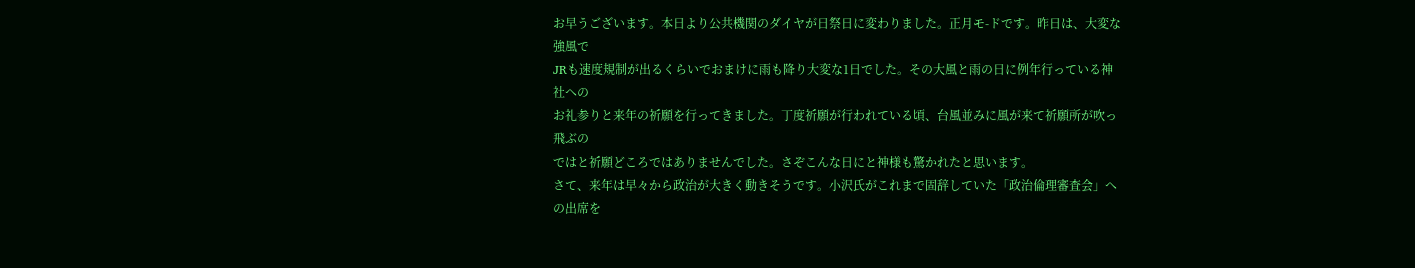お早うございます。本日より公共機関のダイヤが日祭日に変わりました。正月モ-ドです。昨日は、大変な強風で
JRも速度規制が出るくらいでおまけに雨も降り大変な1日でした。その大風と雨の日に例年行っている神社への
お礼参りと来年の祈願を行ってきました。丁度祈願が行われている頃、台風並みに風が来て祈願所が吹っ飛ぶの
ではと祈願どころではありませんでした。さぞこんな日にと神様も驚かれたと思います。
さて、来年は早々から政治が大きく動きそうです。小沢氏がこれまで固辞していた「政治倫理審査会」への出席を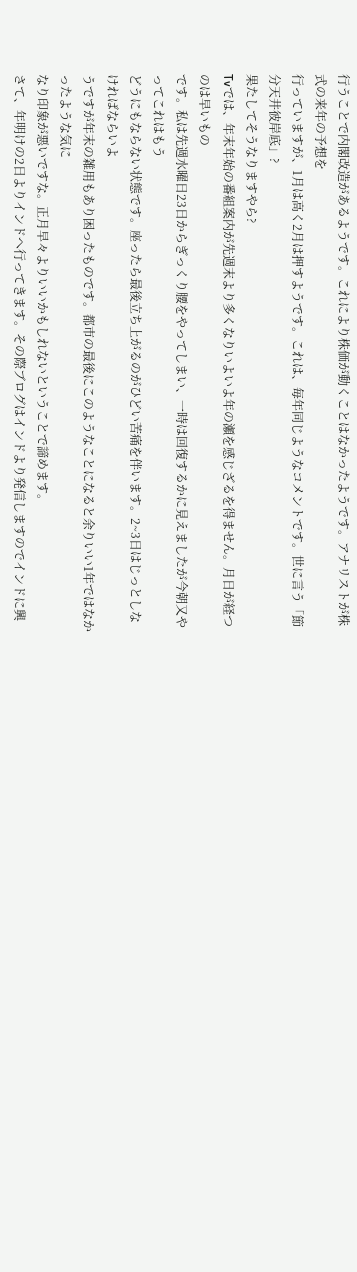行うことで内閣改造があるようです。これにより株価が動くことはなかったようです。アナリストが株式の来年の予想を
行っていますが、1月は高く2月は押すようです。これは、毎年同じようなコメントです。世に言う「節分天井彼岸底」?
果たしてそうなりますやら?
Tvでは、年末年始の番組案内が先週末より多くなりいよいよ年の瀬を感じざるを得ません。月日が経つのは早いもの
です。私は先週水曜日23日からぎっくり腰をやってしまい、一時は回復するかに見えましたが今朝又やってこれはもう
どうにもならない状態です。座ったら最後立ち上がるのがひどい苦痛を伴います。2~3日はじっとしなければならいよ
うですが年末の雑用もあり困ったものです。都市の最後にこのようなことになると余りいい1年ではなかったような気に
なり印象が悪いですな。正月早々よりいいかもしれないということで諦めます。
さて、年明けの2日よりインドへ行ってきます。その際ブログはインドより発信しますのでインドに興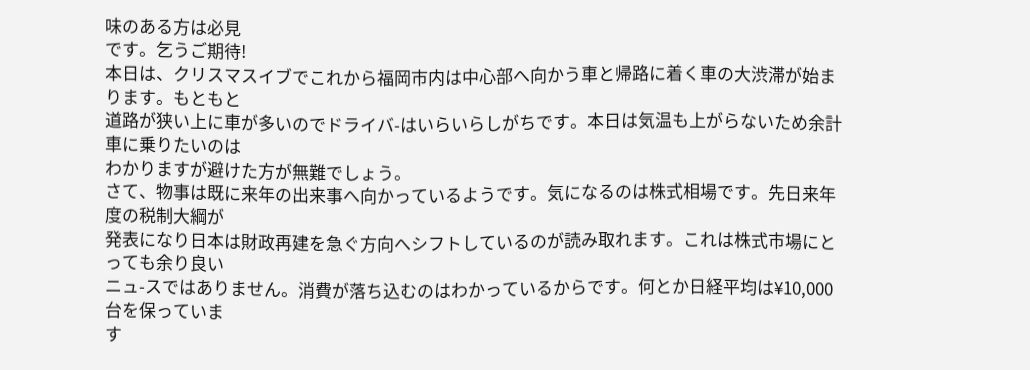味のある方は必見
です。乞うご期待!
本日は、クリスマスイブでこれから福岡市内は中心部へ向かう車と帰路に着く車の大渋滞が始まります。もともと
道路が狭い上に車が多いのでドライバ-はいらいらしがちです。本日は気温も上がらないため余計車に乗りたいのは
わかりますが避けた方が無難でしょう。
さて、物事は既に来年の出来事へ向かっているようです。気になるのは株式相場です。先日来年度の税制大綱が
発表になり日本は財政再建を急ぐ方向へシフトしているのが読み取れます。これは株式市場にとっても余り良い
ニュ-スではありません。消費が落ち込むのはわかっているからです。何とか日経平均は¥10,000台を保っていま
す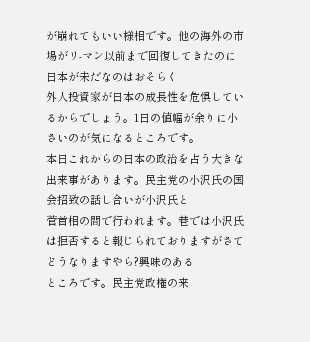が崩れてもいい様相です。他の海外の市場がリ-マン以前まで回復してきたのに日本が未だなのはおそらく
外人投資家が日本の成長性を危惧しているからでしょう。1日の値幅が余りに小さいのが気になるところです。
本日これからの日本の政治を占う大きな出来事があります。民主党の小沢氏の国会招致の話し合いが小沢氏と
菅首相の間で行われます。巷では小沢氏は拒否すると報じられておりますがさてどうなりますやら?興味のある
ところです。民主党政権の来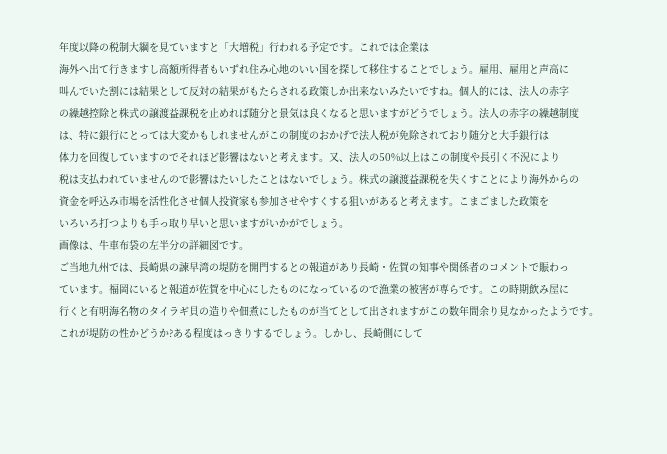年度以降の税制大綱を見ていますと「大増税」行われる予定です。これでは企業は
海外へ出て行きますし高額所得者もいずれ住み心地のいい国を探して移住することでしょう。雇用、雇用と声高に
叫んでいた割には結果として反対の結果がもたらされる政策しか出来ないみたいですね。個人的には、法人の赤字
の繰越控除と株式の譲渡益課税を止めれば随分と景気は良くなると思いますがどうでしょう。法人の赤字の繰越制度
は、特に銀行にとっては大変かもしれませんがこの制度のおかげで法人税が免除されており随分と大手銀行は
体力を回復していますのでそれほど影響はないと考えます。又、法人の50%以上はこの制度や長引く不況により
税は支払われていませんので影響はたいしたことはないでしょう。株式の譲渡益課税を失くすことにより海外からの
資金を呼込み市場を活性化させ個人投資家も参加させやすくする狙いがあると考えます。こまごました政策を
いろいろ打つよりも手っ取り早いと思いますがいかがでしょう。
画像は、牛車布袋の左半分の詳細図です。
ご当地九州では、長崎県の諫早湾の堤防を開門するとの報道があり長崎・佐賀の知事や関係者のコメントで賑わっ
ています。福岡にいると報道が佐賀を中心にしたものになっているので漁業の被害が専らです。この時期飲み屋に
行くと有明海名物のタイラギ貝の造りや佃煮にしたものが当てとして出されますがこの数年間余り見なかったようです。
これが堤防の性かどうか?ある程度はっきりするでしょう。しかし、長崎側にして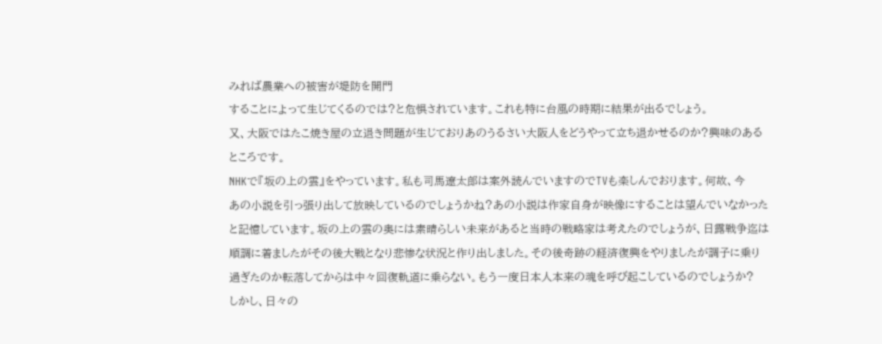みれば農業への被害が堤防を開門
することによって生じてくるのでは?と危惧されています。これも特に台風の時期に結果が出るでしょう。
又、大阪ではたこ焼き屋の立退き問題が生じておりあのうるさい大阪人をどうやって立ち退かせるのか?興味のある
ところです。
NHKで『坂の上の雲』をやっています。私も司馬遼太郎は案外読んでいますのでTVも楽しんでおります。何故、今
あの小説を引っ張り出して放映しているのでしょうかね?あの小説は作家自身が映像にすることは望んでいなかった
と記憶しています。坂の上の雲の奥には素晴らしい未来があると当時の戦略家は考えたのでしょうが、日露戦争迄は
順調に着ましたがその後大戦となり悲惨な状況と作り出しました。その後奇跡の経済復興をやりましたが調子に乗り
過ぎたのか転落してからは中々回復軌道に乗らない。もう一度日本人本来の魂を呼び起こしているのでしょうか?
しかし、日々の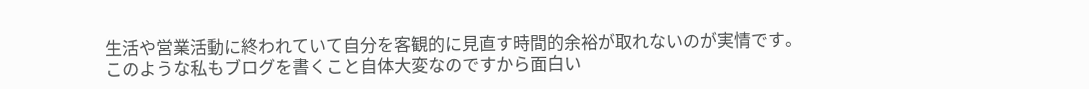生活や営業活動に終われていて自分を客観的に見直す時間的余裕が取れないのが実情です。
このような私もブログを書くこと自体大変なのですから面白い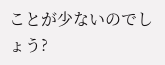ことが少ないのでしょう?